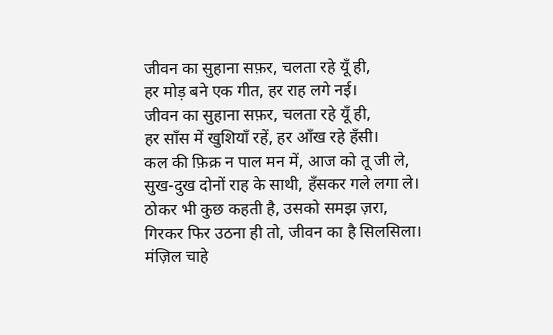जीवन का सुहाना सफ़र, चलता रहे यूँ ही,
हर मोड़ बने एक गीत, हर राह लगे नई।
जीवन का सुहाना सफ़र, चलता रहे यूँ ही,
हर साँस में खुशियाँ रहें, हर आँख रहे हँसी।
कल की फ़िक्र न पाल मन में, आज को तू जी ले,
सुख-दुख दोनों राह के साथी, हँसकर गले लगा ले।
ठोकर भी कुछ कहती है, उसको समझ ज़रा,
गिरकर फिर उठना ही तो, जीवन का है सिलसिला।
मंज़िल चाहे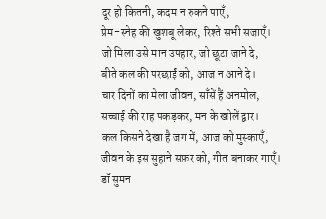दूर हो कितनी, कदम न रुकने पाएँ,
प्रेम-स्नेह की खुशबू लेकर, रिश्ते सभी सजाएँ।
जो मिला उसे मान उपहार, जो छूटा जाने दे,
बीते कल की परछाईं को, आज न आने दे।
चार दिनों का मेला जीवन, साँसें हैं अनमोल,
सच्चाई की राह पकड़कर, मन के खोलें द्वार।
कल किसने देखा है जग में, आज को मुस्काएँ,
जीवन के इस सुहाने सफ़र को, गीत बनाकर गाएँ।
डॉ सुमन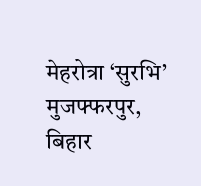मेहरोत्रा ‘सुरभि’
मुजफ्फरपुर, बिहार